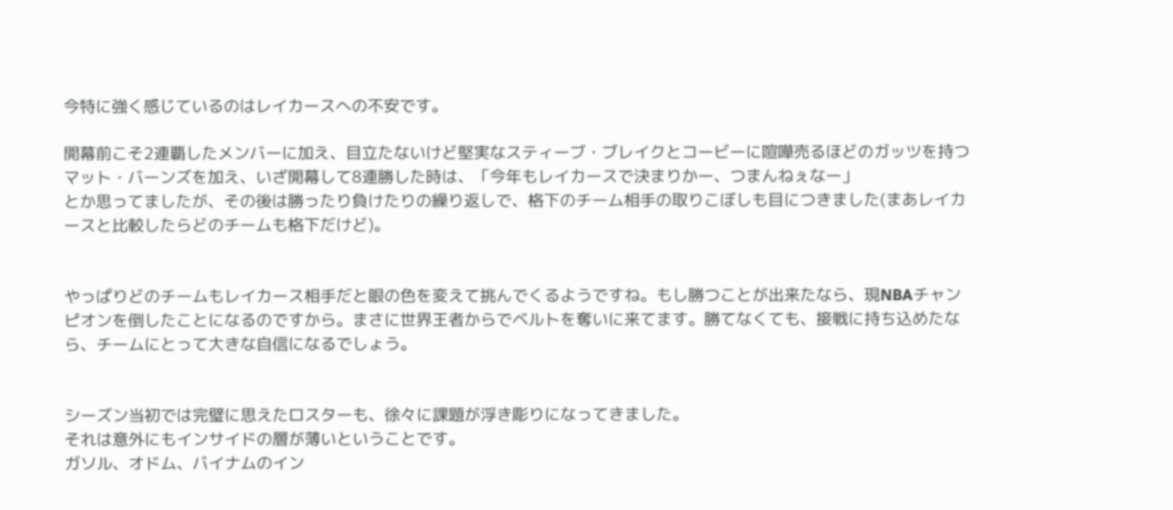今特に強く感じているのはレイカースへの不安です。

開幕前こそ2連覇したメンバーに加え、目立たないけど堅実なスティーブ・ブレイクとコービーに喧嘩売るほどのガッツを持つマット・バーンズを加え、いざ開幕して8連勝した時は、「今年もレイカースで決まりかー、つまんねぇなー」
とか思ってましたが、その後は勝ったり負けたりの繰り返しで、格下のチーム相手の取りこぼしも目につきました(まあレイカースと比較したらどのチームも格下だけど)。


やっぱりどのチームもレイカース相手だと眼の色を変えて挑んでくるようですね。もし勝つことが出来たなら、現NBAチャンピオンを倒したことになるのですから。まさに世界王者からでベルトを奪いに来てます。勝てなくても、接戦に持ち込めたなら、チームにとって大きな自信になるでしょう。


シーズン当初では完璧に思えたロスターも、徐々に課題が浮き彫りになってきました。
それは意外にもインサイドの層が薄いということです。
ガソル、オドム、バイナムのイン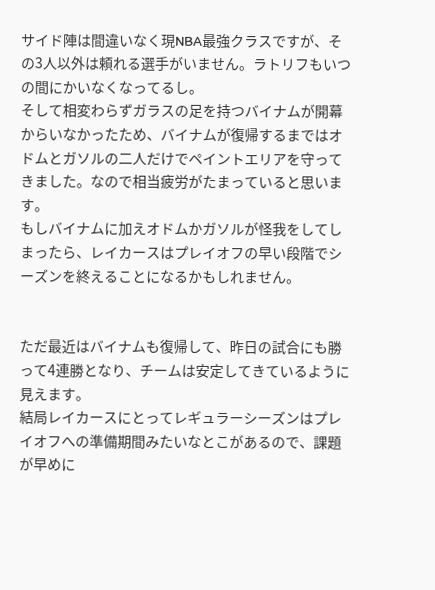サイド陣は間違いなく現NBA最強クラスですが、その3人以外は頼れる選手がいません。ラトリフもいつの間にかいなくなってるし。
そして相変わらずガラスの足を持つバイナムが開幕からいなかったため、バイナムが復帰するまではオドムとガソルの二人だけでペイントエリアを守ってきました。なので相当疲労がたまっていると思います。
もしバイナムに加えオドムかガソルが怪我をしてしまったら、レイカースはプレイオフの早い段階でシーズンを終えることになるかもしれません。


ただ最近はバイナムも復帰して、昨日の試合にも勝って4連勝となり、チームは安定してきているように見えます。
結局レイカースにとってレギュラーシーズンはプレイオフへの準備期間みたいなとこがあるので、課題が早めに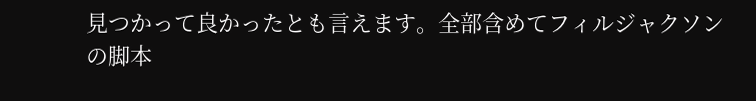見つかって良かったとも言えます。全部含めてフィルジャクソンの脚本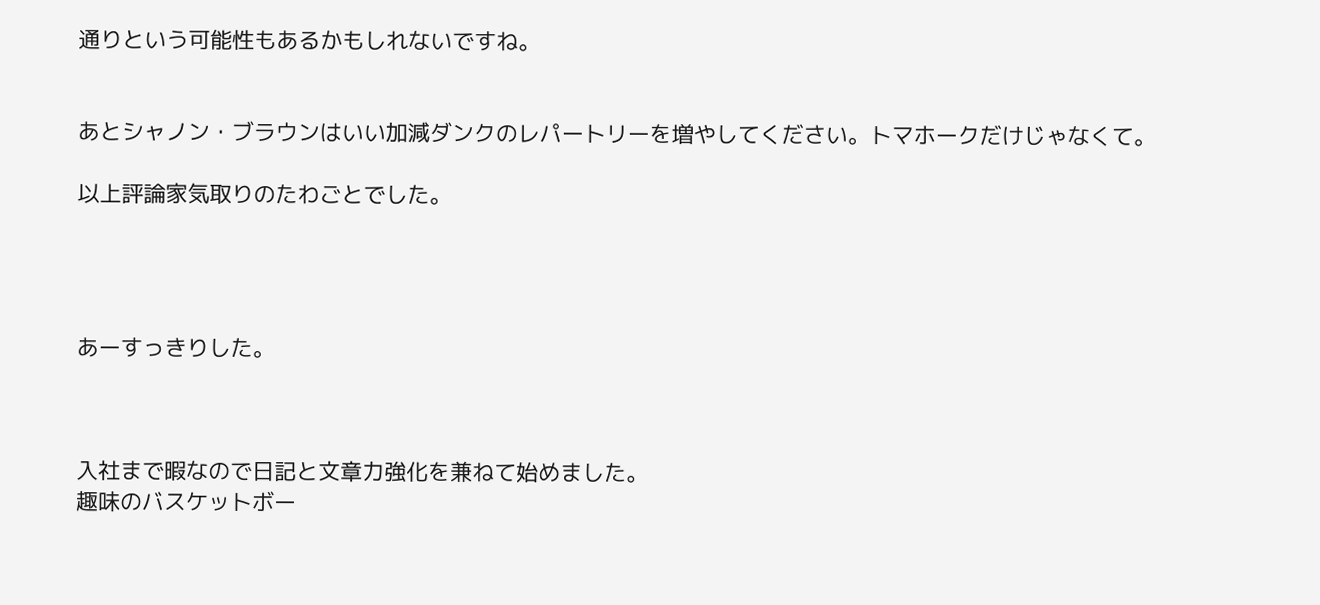通りという可能性もあるかもしれないですね。


あとシャノン・ブラウンはいい加減ダンクのレパートリーを増やしてください。トマホークだけじゃなくて。

以上評論家気取りのたわごとでした。




あーすっきりした。



入社まで暇なので日記と文章力強化を兼ねて始めました。
趣味のバスケットボー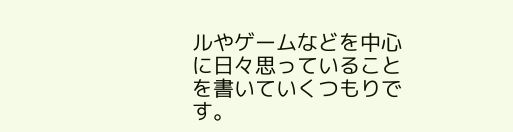ルやゲームなどを中心に日々思っていることを書いていくつもりです。